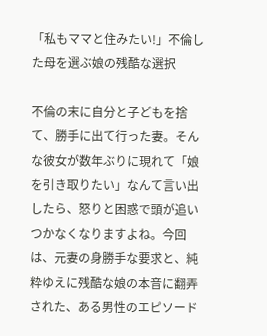「私もママと住みたい!」不倫した母を選ぶ娘の残酷な選択

不倫の末に自分と子どもを捨て、勝手に出て行った妻。そんな彼女が数年ぶりに現れて「娘を引き取りたい」なんて言い出したら、怒りと困惑で頭が追いつかなくなりますよね。今回は、元妻の身勝手な要求と、純粋ゆえに残酷な娘の本音に翻弄された、ある男性のエピソード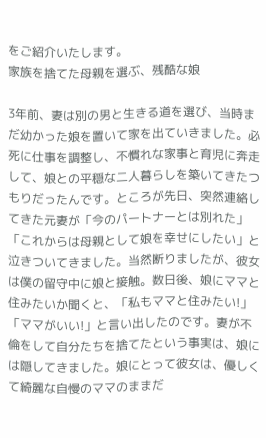をご紹介いたします。
家族を捨てた母親を選ぶ、残酷な娘

3年前、妻は別の男と生きる道を選び、当時まだ幼かった娘を置いて家を出ていきました。必死に仕事を調整し、不慣れな家事と育児に奔走して、娘との平穏な二人暮らしを築いてきたつもりだったんです。ところが先日、突然連絡してきた元妻が「今のパートナーとは別れた」「これからは母親として娘を幸せにしたい」と泣きついてきました。当然断りましたが、彼女は僕の留守中に娘と接触。数日後、娘にママと住みたいか聞くと、「私もママと住みたい!」「ママがいい!」と言い出したのです。妻が不倫をして自分たちを捨てたという事実は、娘には隠してきました。娘にとって彼女は、優しくて綺麗な自慢のママのままだ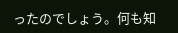ったのでしょう。何も知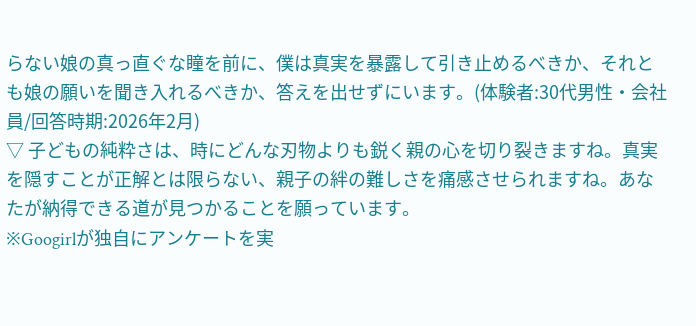らない娘の真っ直ぐな瞳を前に、僕は真実を暴露して引き止めるべきか、それとも娘の願いを聞き入れるべきか、答えを出せずにいます。(体験者:30代男性・会社員/回答時期:2026年2月)
▽ 子どもの純粋さは、時にどんな刃物よりも鋭く親の心を切り裂きますね。真実を隠すことが正解とは限らない、親子の絆の難しさを痛感させられますね。あなたが納得できる道が見つかることを願っています。
※Googirlが独自にアンケートを実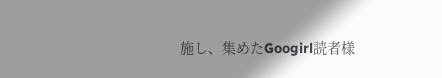施し、集めたGoogirl読者様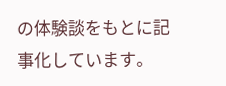の体験談をもとに記事化しています。